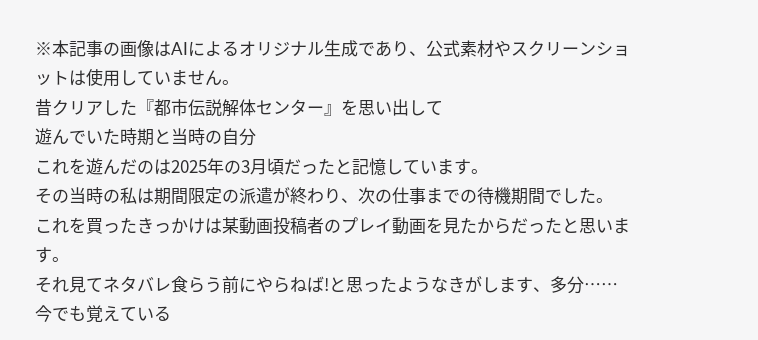※本記事の画像はAIによるオリジナル生成であり、公式素材やスクリーンショットは使用していません。
昔クリアした『都市伝説解体センター』を思い出して
遊んでいた時期と当時の自分
これを遊んだのは2025年の3月頃だったと記憶しています。
その当時の私は期間限定の派遣が終わり、次の仕事までの待機期間でした。
これを買ったきっかけは某動画投稿者のプレイ動画を見たからだったと思います。
それ見てネタバレ食らう前にやらねば!と思ったようなきがします、多分……
今でも覚えている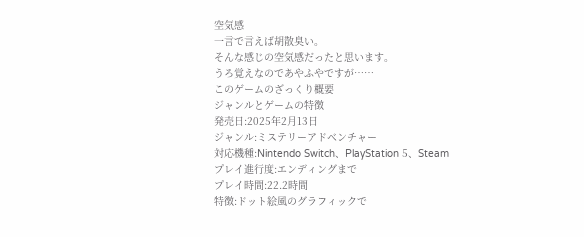空気感
一言で言えば胡散臭い。
そんな感じの空気感だったと思います。
うろ覚えなのであやふやですが……
このゲームのざっくり概要
ジャンルとゲームの特徴
発売日:2025年2月13日
ジャンル:ミステリーアドベンチャー
対応機種:Nintendo Switch、PlayStation 5、Steam
プレイ進行度:エンディングまで
プレイ時間:22.2時間
特徴:ドット絵風のグラフィックで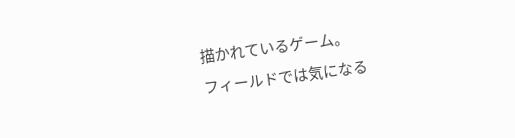描かれているゲーム。
フィールドでは気になる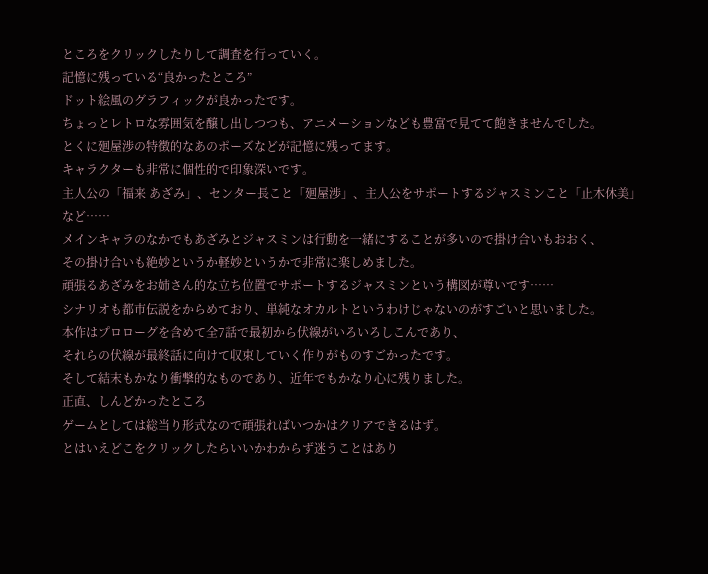ところをクリックしたりして調査を行っていく。
記憶に残っている“良かったところ”
ドット絵風のグラフィックが良かったです。
ちょっとレトロな雰囲気を醸し出しつつも、アニメーションなども豊富で見てて飽きませんでした。
とくに廻屋渉の特徴的なあのポーズなどが記憶に残ってます。
キャラクターも非常に個性的で印象深いです。
主人公の「福来 あざみ」、センター長こと「廻屋渉」、主人公をサポートするジャスミンこと「止木休美」など……
メインキャラのなかでもあざみとジャスミンは行動を一緒にすることが多いので掛け合いもおおく、
その掛け合いも絶妙というか軽妙というかで非常に楽しめました。
頑張るあざみをお姉さん的な立ち位置でサポートするジャスミンという構図が尊いです……
シナリオも都市伝説をからめており、単純なオカルトというわけじゃないのがすごいと思いました。
本作はプロローグを含めて全7話で最初から伏線がいろいろしこんであり、
それらの伏線が最終話に向けて収束していく作りがものすごかったです。
そして結末もかなり衝撃的なものであり、近年でもかなり心に残りました。
正直、しんどかったところ
ゲームとしては総当り形式なので頑張ればいつかはクリアできるはず。
とはいえどこをクリックしたらいいかわからず迷うことはあり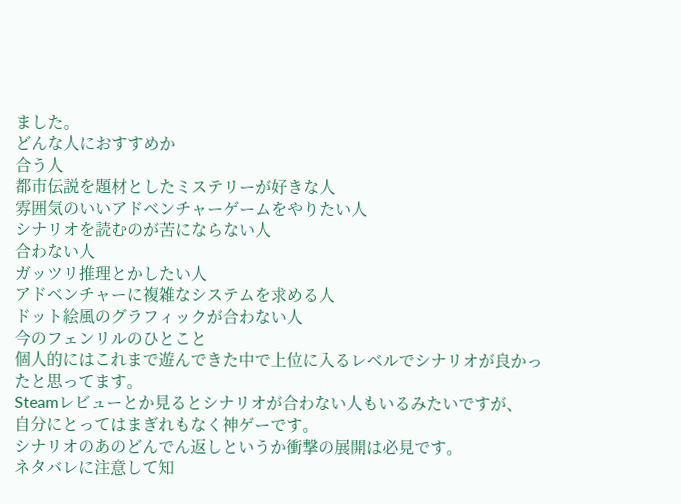ました。
どんな人におすすめか
合う人
都市伝説を題材としたミステリーが好きな人
雰囲気のいいアドベンチャーゲームをやりたい人
シナリオを読むのが苦にならない人
合わない人
ガッツリ推理とかしたい人
アドベンチャーに複雑なシステムを求める人
ドット絵風のグラフィックが合わない人
今のフェンリルのひとこと
個人的にはこれまで遊んできた中で上位に入るレベルでシナリオが良かったと思ってます。
Steamレビューとか見るとシナリオが合わない人もいるみたいですが、
自分にとってはまぎれもなく神ゲーです。
シナリオのあのどんでん返しというか衝撃の展開は必見です。
ネタバレに注意して知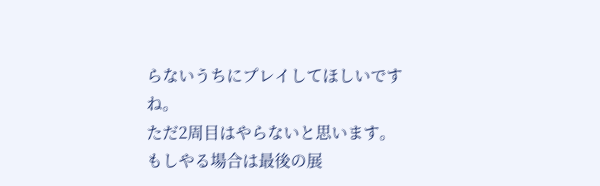らないうちにプレイしてほしいですね。
ただ2周目はやらないと思います。
もしやる場合は最後の展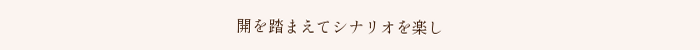開を踏まえてシナリオを楽し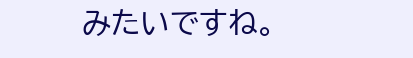みたいですね。